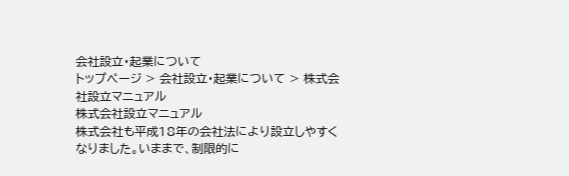会社設立・起業について
トップページ > 会社設立・起業について > 株式会社設立マニュアル
株式会社設立マニュアル
株式会社も平成18年の会社法により設立しやすくなりました。いままで、制限的に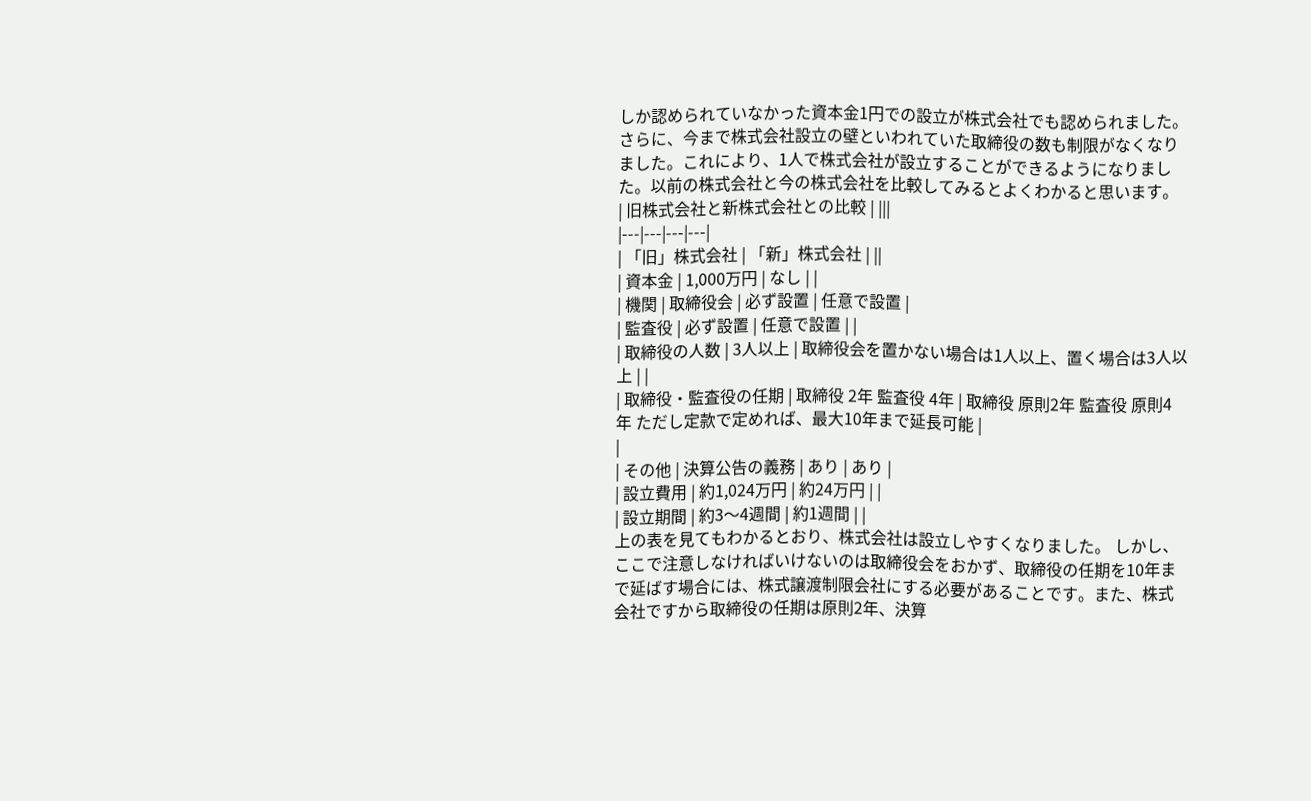しか認められていなかった資本金1円での設立が株式会社でも認められました。さらに、今まで株式会社設立の壁といわれていた取締役の数も制限がなくなりました。これにより、1人で株式会社が設立することができるようになりました。以前の株式会社と今の株式会社を比較してみるとよくわかると思います。
| 旧株式会社と新株式会社との比較 | |||
|---|---|---|---|
| 「旧」株式会社 | 「新」株式会社 | ||
| 資本金 | 1,000万円 | なし | |
| 機関 | 取締役会 | 必ず設置 | 任意で設置 |
| 監査役 | 必ず設置 | 任意で設置 | |
| 取締役の人数 | 3人以上 | 取締役会を置かない場合は1人以上、置く場合は3人以上 | |
| 取締役・監査役の任期 | 取締役 2年 監査役 4年 | 取締役 原則2年 監査役 原則4年 ただし定款で定めれば、最大10年まで延長可能 |
|
| その他 | 決算公告の義務 | あり | あり |
| 設立費用 | 約1,024万円 | 約24万円 | |
| 設立期間 | 約3〜4週間 | 約1週間 | |
上の表を見てもわかるとおり、株式会社は設立しやすくなりました。 しかし、ここで注意しなければいけないのは取締役会をおかず、取締役の任期を10年まで延ばす場合には、株式譲渡制限会社にする必要があることです。また、株式会社ですから取締役の任期は原則2年、決算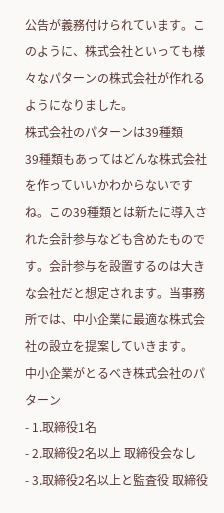公告が義務付けられています。このように、株式会社といっても様々なパターンの株式会社が作れるようになりました。
株式会社のパターンは39種類
39種類もあってはどんな株式会社を作っていいかわからないですね。この39種類とは新たに導入された会計参与なども含めたものです。会計参与を設置するのは大きな会社だと想定されます。当事務所では、中小企業に最適な株式会社の設立を提案していきます。
中小企業がとるべき株式会社のパターン
- 1.取締役1名
- 2.取締役2名以上 取締役会なし
- 3.取締役2名以上と監査役 取締役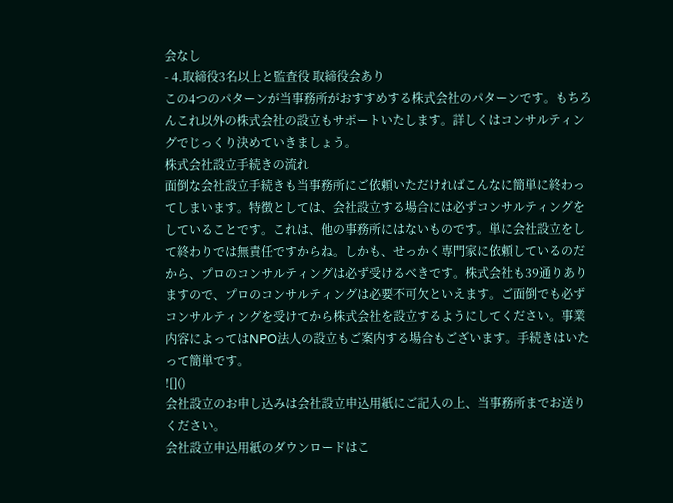会なし
- 4.取締役3名以上と監査役 取締役会あり
この4つのパターンが当事務所がおすすめする株式会社のパターンです。もちろんこれ以外の株式会社の設立もサポートいたします。詳しくはコンサルティングでじっくり決めていきましょう。
株式会社設立手続きの流れ
面倒な会社設立手続きも当事務所にご依頼いただければこんなに簡単に終わってしまいます。特徴としては、会社設立する場合には必ずコンサルティングをしていることです。これは、他の事務所にはないものです。単に会社設立をして終わりでは無責任ですからね。しかも、せっかく専門家に依頼しているのだから、プロのコンサルティングは必ず受けるべきです。株式会社も39通りありますので、プロのコンサルティングは必要不可欠といえます。ご面倒でも必ずコンサルティングを受けてから株式会社を設立するようにしてください。事業内容によってはNPO法人の設立もご案内する場合もございます。手続きはいたって簡単です。
![]()
会社設立のお申し込みは会社設立申込用紙にご記入の上、当事務所までお送りください。
会社設立申込用紙のダウンロードはこ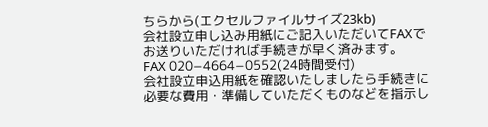ちらから(エクセルファイルサイズ23kb)
会社設立申し込み用紙にご記入いただいてFAXでお送りいただければ手続きが早く済みます。
FAX 020−4664−0552(24時間受付)
会社設立申込用紙を確認いたしましたら手続きに必要な費用・準備していただくものなどを指示し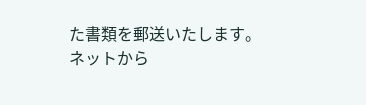た書類を郵送いたします。
ネットから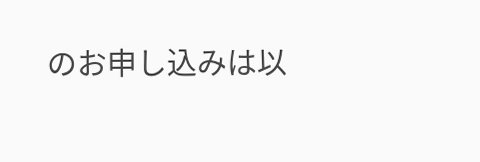のお申し込みは以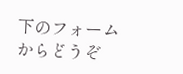下のフォームからどうぞ